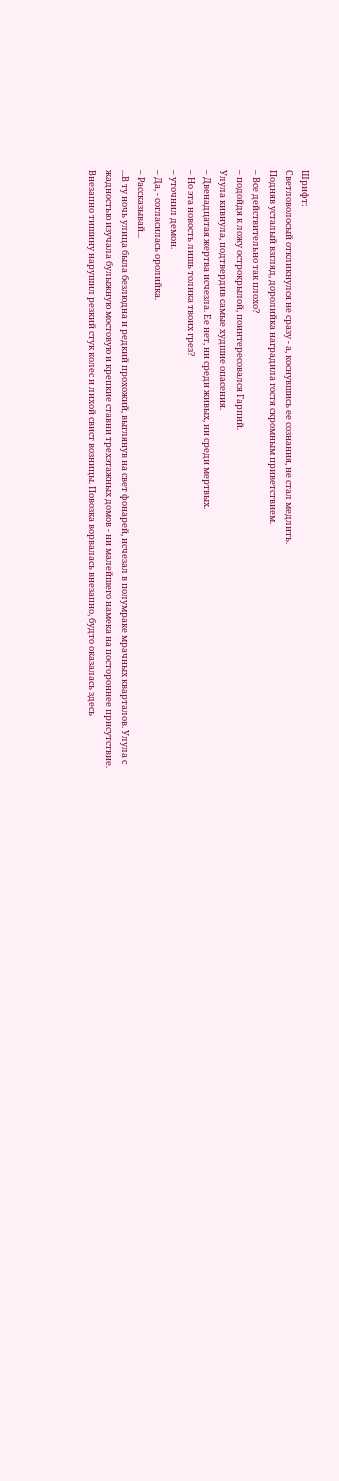Шрифт:
Светловолосый откликнулся не сразу - а, коснувшись ее сознания, не стал медлить.
Подняв усталый взгляд, доролийка наградила гостя скромным приветствием.
– Все действительно так плохо?
– подойдя к ложу острокрылой, поинтересовался Гарпий.
Улула кивнула, подтвердив самые худшие опасения.
– Двенадцатая жертва исчезла. Ее нет, ни среди живых, ни среди мертвых.
– Но эта новость лишь толика твоих грез?
– уточнил демон.
– Да, - согласилась оролийка.
– Рассказывай...
...В ту ночь улица была безлюдна и редкий прохожий, выглянув на свет фонарей, исчезал в полумраке мрачных кварталов. Улула с жадностью изучала булыжную мостовую и крепкие ставни трехэтажных домов - ни малейшего намека на постороннее присутствие.
Внезапно тишину нарушил резкий стук колес и лихой свист возницы. Повозка ворвалась внезапно, будто оказалась здесь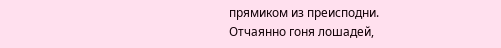прямиком из преисподни. Отчаянно гоня лошадей,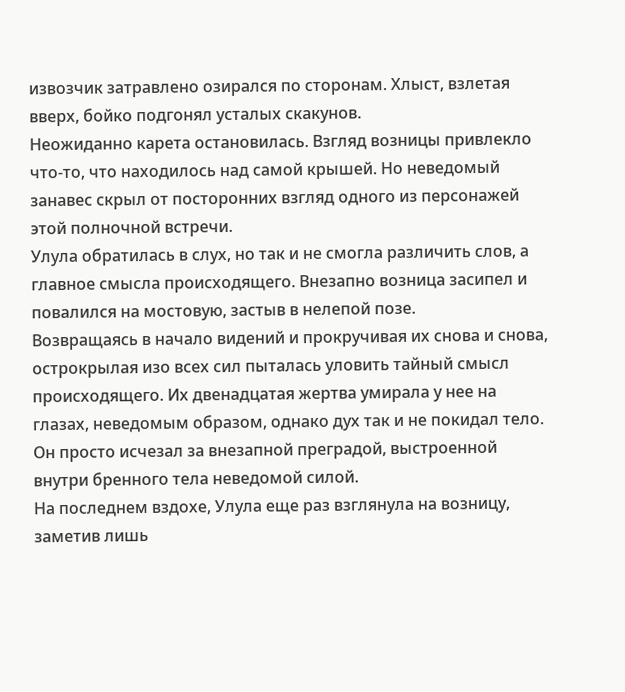извозчик затравлено озирался по сторонам. Хлыст, взлетая вверх, бойко подгонял усталых скакунов.
Неожиданно карета остановилась. Взгляд возницы привлекло что-то, что находилось над самой крышей. Но неведомый занавес скрыл от посторонних взгляд одного из персонажей этой полночной встречи.
Улула обратилась в слух, но так и не смогла различить слов, а главное смысла происходящего. Внезапно возница засипел и повалился на мостовую, застыв в нелепой позе.
Возвращаясь в начало видений и прокручивая их снова и снова, острокрылая изо всех сил пыталась уловить тайный смысл происходящего. Их двенадцатая жертва умирала у нее на глазах, неведомым образом, однако дух так и не покидал тело. Он просто исчезал за внезапной преградой, выстроенной внутри бренного тела неведомой силой.
На последнем вздохе, Улула еще раз взглянула на возницу, заметив лишь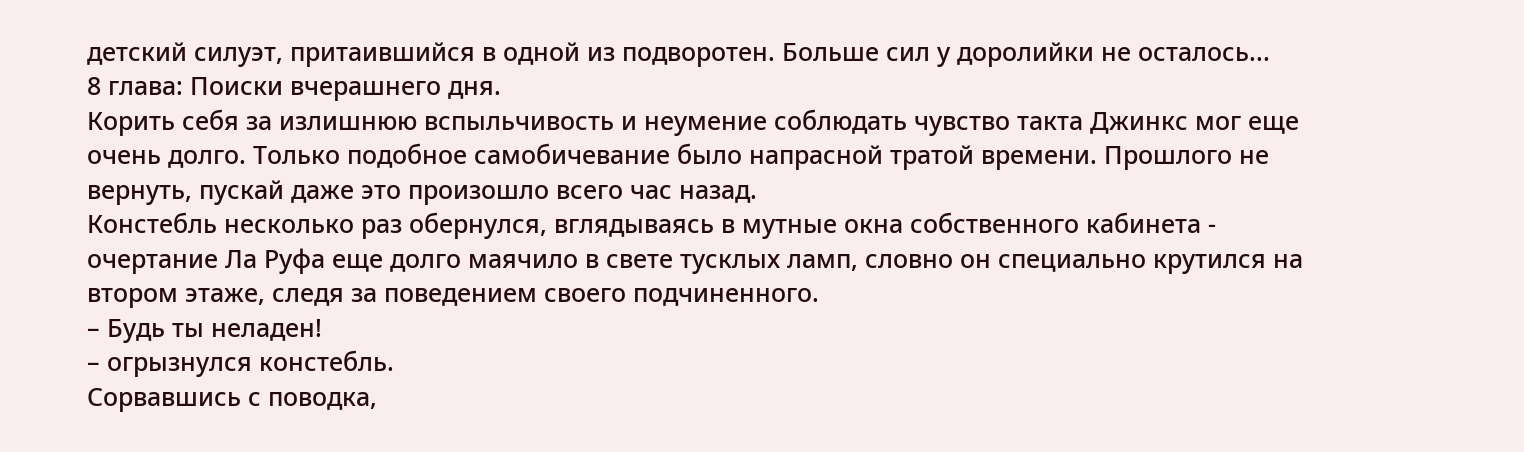детский силуэт, притаившийся в одной из подворотен. Больше сил у доролийки не осталось...
8 глава: Поиски вчерашнего дня.
Корить себя за излишнюю вспыльчивость и неумение соблюдать чувство такта Джинкс мог еще очень долго. Только подобное самобичевание было напрасной тратой времени. Прошлого не вернуть, пускай даже это произошло всего час назад.
Констебль несколько раз обернулся, вглядываясь в мутные окна собственного кабинета - очертание Ла Руфа еще долго маячило в свете тусклых ламп, словно он специально крутился на втором этаже, следя за поведением своего подчиненного.
– Будь ты неладен!
– огрызнулся констебль.
Сорвавшись с поводка,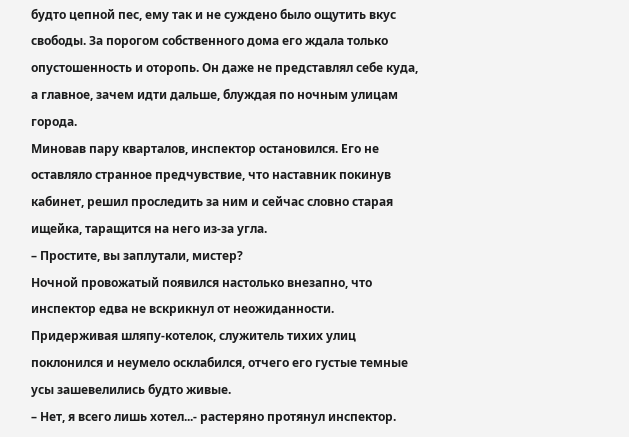будто цепной пес, ему так и не суждено было ощутить вкус свободы. За порогом собственного дома его ждала только опустошенность и оторопь. Он даже не представлял себе куда, а главное, зачем идти дальше, блуждая по ночным улицам города.
Миновав пару кварталов, инспектор остановился. Его не оставляло странное предчувствие, что наставник покинув кабинет, решил проследить за ним и сейчас словно старая ищейка, таращится на него из-за угла.
– Простите, вы заплутали, мистер?
Ночной провожатый появился настолько внезапно, что инспектор едва не вскрикнул от неожиданности.
Придерживая шляпу-котелок, служитель тихих улиц поклонился и неумело осклабился, отчего его густые темные усы зашевелились будто живые.
– Нет, я всего лишь хотел...- растеряно протянул инспектор.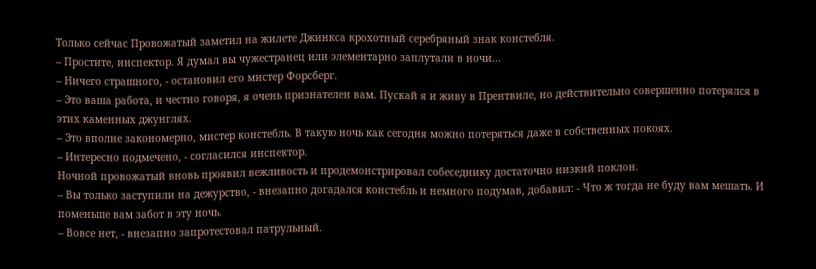Только сейчас Провожатый заметил на жилете Джинкса крохотный серебряный знак констебля.
– Простите, инспектор. Я думал вы чужестранец или элементарно заплутали в ночи...
– Ничего страшного, - остановил его мистер Форсберг.
– Это ваша работа, и честно говоря, я очень признателен вам. Пускай я и живу в Прентвиле, но действительно совершенно потерялся в этих каменных джунглях.
– Это вполне закономерно, мистер констебль. В такую ночь как сегодня можно потеряться даже в собственных покоях.
– Интересно подмечено, - согласился инспектор.
Ночной провожатый вновь проявил вежливость и продемонстрировал собеседнику достаточно низкий поклон.
– Вы только заступили на дежурство, - внезапно догадался констебль и немного подумав, добавил: - Что ж тогда не буду вам мешать. И поменьше вам забот в эту ночь.
– Вовсе нет, - внезапно запротестовал патрульный.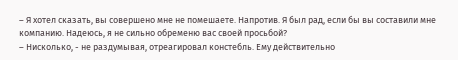– Я хотел сказать, вы совершено мне не помешаете. Напротив. Я был рад, если бы вы составили мне компанию. Надеюсь, я не сильно обременю вас своей просьбой?
– Нисколько, - не раздумывая, отреагировал констебль. Ему действительно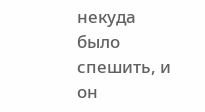некуда было спешить, и он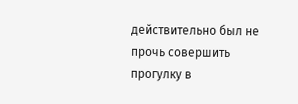действительно был не прочь совершить прогулку в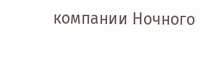компании Ночного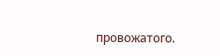провожатого.